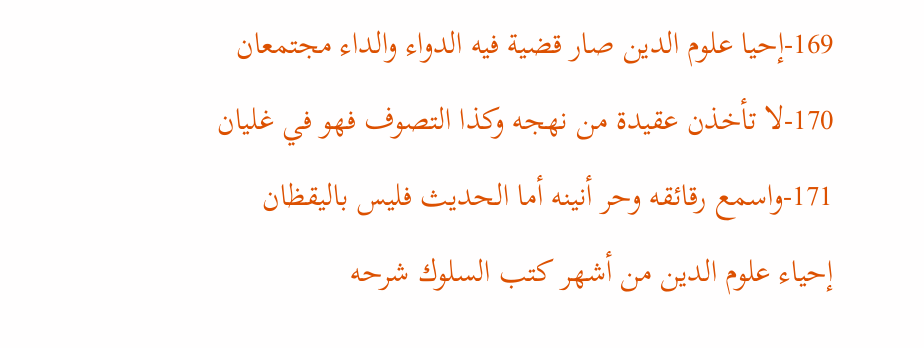169-إحيا علوم الدين صار قضية فيه الدواء والداء مجتمعان
170-لا تأخذن عقيدة من نهجه وكذا التصوف فهو في غليان
171-واسمع رقائقه وحر أنينه أما الحديث فليس باليقظان
إحياء علوم الدين من أشهر كتب السلوك شرحه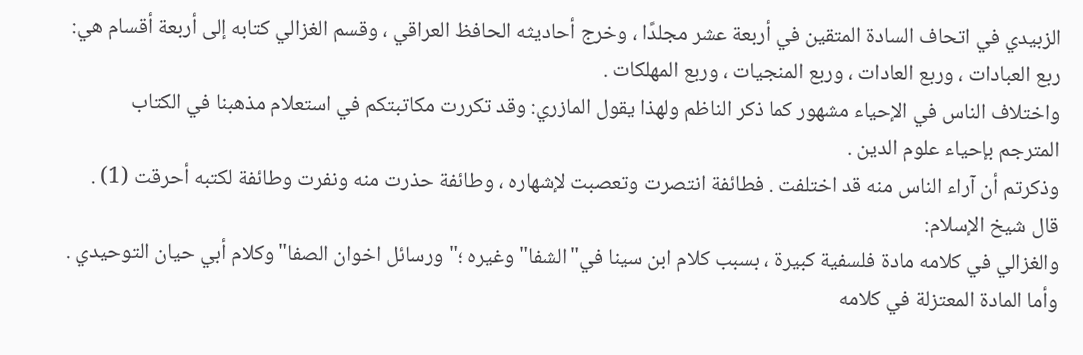الزبيدي في اتحاف السادة المتقين في أربعة عشر مجلدًا ، وخرج أحاديثه الحافظ العراقي ، وقسم الغزالي كتابه إلى أربعة أقسام هي:
ربع العبادات ، وربع العادات ، وربع المنجيات ، وربع المهلكات .
واختلاف الناس في الإحياء مشهور كما ذكر الناظم ولهذا يقول المازري: وقد تكررت مكاتبتكم في استعلام مذهبنا في الكتاب المترجم بإحياء علوم الدين .
وذكرتم أن آراء الناس منه قد اختلفت . فطائفة انتصرت وتعصبت لإشهاره ، وطائفة حذرت منه ونفرت وطائفة لكتبه أحرقت (1) .
قال شيخ الإسلام:
والغزالي في كلامه مادة فلسفية كبيرة ، بسبب كلام ابن سينا في"الشفا"وغيره ؛"ورسائل اخوان الصفا"وكلام أبي حيان التوحيدي .
وأما المادة المعتزلة في كلامه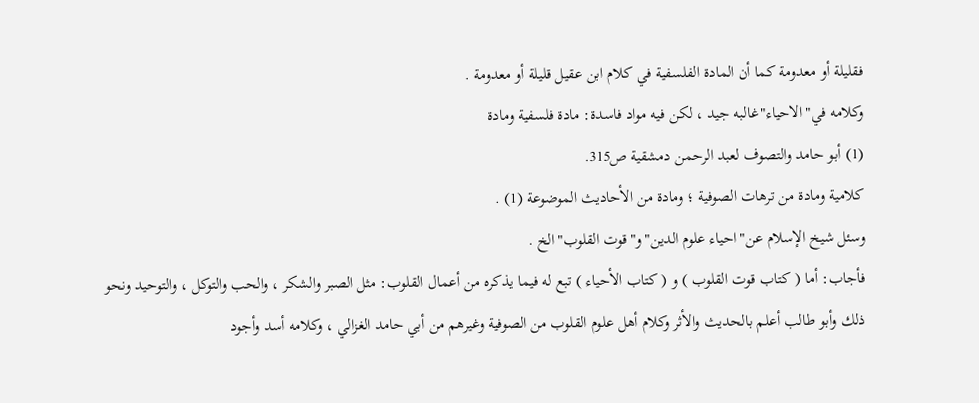فقليلة أو معدومة كما أن المادة الفلسفية في كلام ابن عقيل قليلة أو معدومة .
وكلامه في"الاحياء"غالبه جيد ، لكن فيه مواد فاسدة: مادة فلسفية ومادة
(1) أبو حامد والتصوف لعبد الرحمن دمشقية ص315.
كلامية ومادة من ترهات الصوفية ؛ ومادة من الأحاديث الموضوعة (1) .
وسئل شيخ الإسلام عن"احياء علوم الدين"و"قوت القلوب"الخ .
فأجاب: أما ( كتاب قوت القلوب ) و ( كتاب الأحياء ) تبع له فيما يذكره من أعمال القلوب: مثل الصبر والشكر ، والحب والتوكل ، والتوحيد ونحو ذلك وأبو طالب أعلم بالحديث والأثر وكلام أهل علوم القلوب من الصوفية وغيرهم من أبي حامد الغزالي ، وكلامه أسد وأجود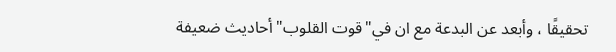تحقيقًا ، وأبعد عن البدعة مع ان في"قوت القلوب"أحاديث ضعيفة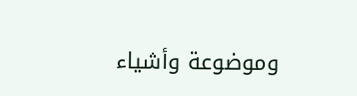وموضوعة وأشياء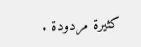كثيرة مردودة .